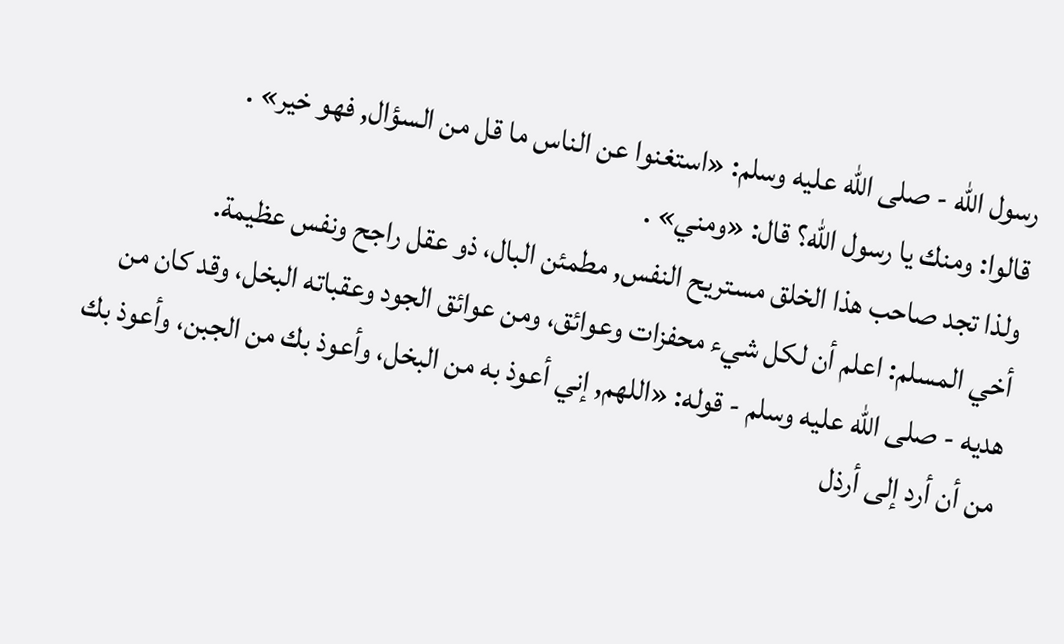رسول الله - صلى الله عليه وسلم: «استغنوا عن الناس ما قل من السؤال, فهو خير» .
قالوا: ومنك يا رسول الله؟ قال: «ومني» .
ولذا تجد صاحب هذا الخلق مستريح النفس, مطمئن البال، ذو عقل راجح ونفس عظيمة.
أخي المسلم: اعلم أن لكل شيء محفزات وعوائق، ومن عوائق الجود وعقباته البخل، وقد كان من هديه - صلى الله عليه وسلم - قوله: «اللهم, إني أعوذ به من البخل، وأعوذ بك من الجبن، وأعوذ بك من أن أرد إلى أرذل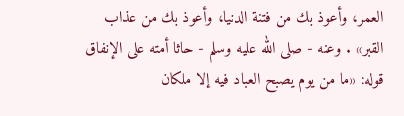العمر، وأعوذ بك من فتنة الدنيا، وأعوذ بك من عذاب القبر» . وعنه - صلى الله عليه وسلم - حاثا أمته على الإنفاق قوله: «ما من يوم يصبح العباد فيه إلا ملكان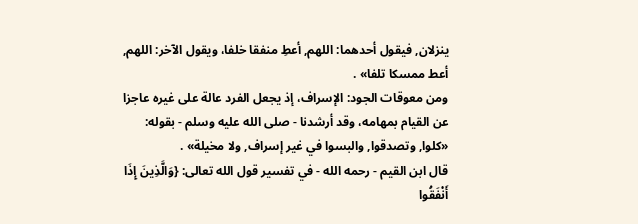ينزلان, فيقول أحدهما: اللهم, أعطِ منفقا خلفا، ويقول الآخر: اللهم, أعط ممسكا تلفا» .
ومن معوقات الجود: الإسراف، إذ يجعل الفرد عالة على غيره عاجزا عن القيام بمهامه، وقد أرشدنا - صلى الله عليه وسلم - بقوله: «كلوا, وتصدقوا, والبسوا في غير إسراف, ولا مخيلة» .
قال ابن القيم - رحمه الله - في تفسير قول الله تعالى: {وَالَّذِينَ إِذَا أَنْفَقُوا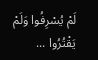لَمْ يُسْرِفُوا وَلَمْ يَقْتُرُوا ...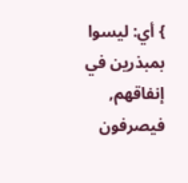} أي: ليسوا بمبذرين في إنفاقهم, فيصرفون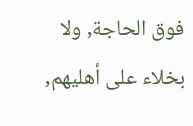فوق الحاجة, ولا بخلاء على أهليهم,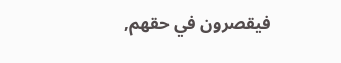فيقصرون في حقهم,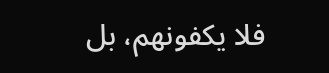فلا يكفونهم، بل